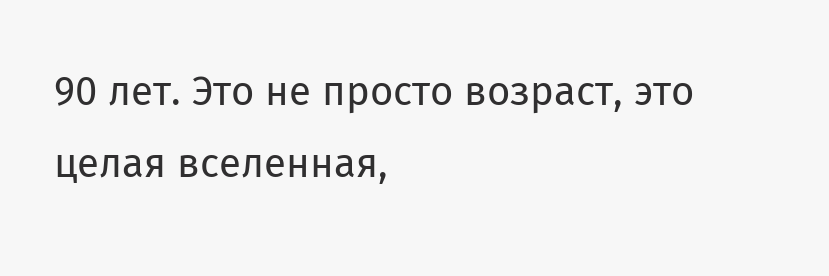90 лет. Это не просто возраст, это целая вселенная,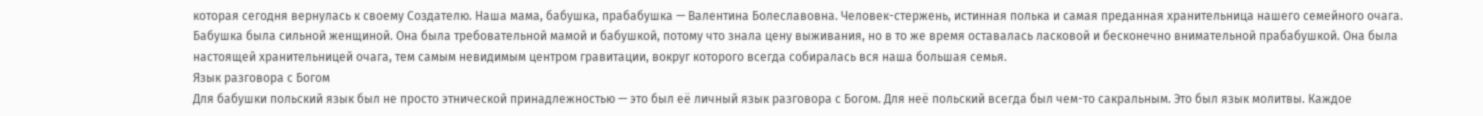которая сегодня вернулась к своему Создателю. Наша мама, бабушка, прабабушка — Валентина Болеславовна. Человек-стержень, истинная полька и самая преданная хранительница нашего семейного очага.
Бабушка была сильной женщиной. Она была требовательной мамой и бабушкой, потому что знала цену выживания, но в то же время оставалась ласковой и бесконечно внимательной прабабушкой. Она была настоящей хранительницей очага, тем самым невидимым центром гравитации, вокруг которого всегда собиралась вся наша большая семья.
Язык разговора с Богом
Для бабушки польский язык был не просто этнической принадлежностью — это был её личный язык разговора с Богом. Для неё польский всегда был чем-то сакральным. Это был язык молитвы. Каждое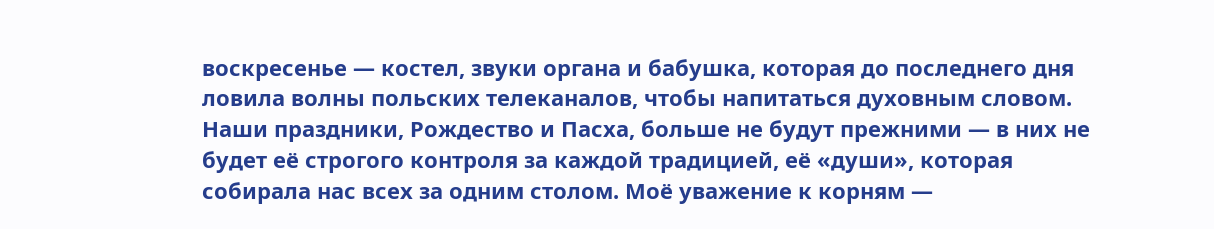воскресенье — костел, звуки органа и бабушка, которая до последнего дня ловила волны польских телеканалов, чтобы напитаться духовным словом. Наши праздники, Рождество и Пасха, больше не будут прежними — в них не будет её строгого контроля за каждой традицией, её «души», которая собирала нас всех за одним столом. Моё уважение к корням —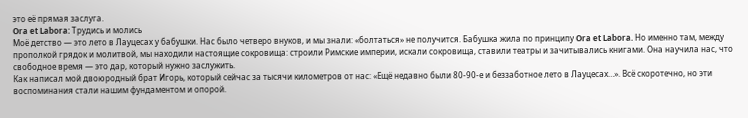это её прямая заслуга.
Ora et Labora: Трудись и молись
Моё детство — это лето в Лауцесах у бабушки. Нас было четверо внуков, и мы знали: «болтаться» не получится. Бабушка жила по принципу Ora et Labora. Но именно там, между прополкой грядок и молитвой, мы находили настоящие сокровища: строили Римские империи, искали сокровища, ставили театры и зачитывались книгами. Она научила нас, что свободное время — это дар, который нужно заслужить.
Как написал мой двоюродный брат Игорь, который сейчас за тысячи километров от нас: «Ещё недавно были 80-90-е и беззаботное лето в Лауцесах…». Всё скоротечно, но эти воспоминания стали нашим фундаментом и опорой.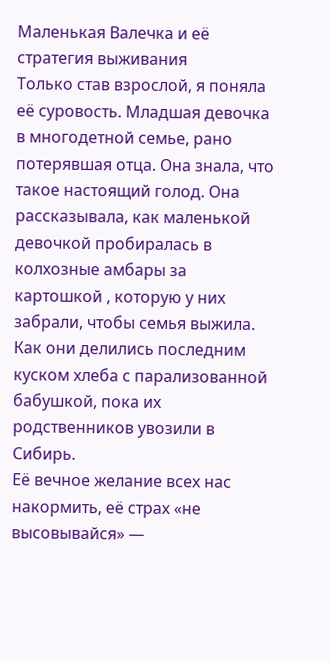Маленькая Валечка и её стратегия выживания
Только став взрослой, я поняла её суровость. Младшая девочка в многодетной семье, рано потерявшая отца. Она знала, что такое настоящий голод. Она рассказывала, как маленькой девочкой пробиралась в колхозные амбары за картошкой , которую у них забрали, чтобы семья выжила. Как они делились последним куском хлеба с парализованной бабушкой, пока их родственников увозили в Сибирь.
Её вечное желание всех нас накормить, её страх «не высовывайся» —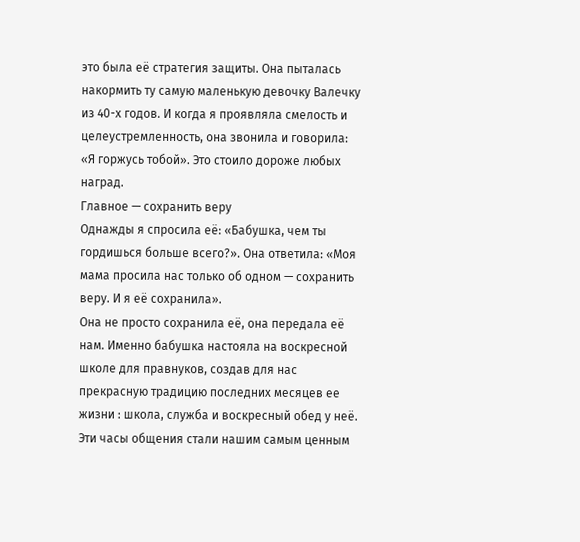это была её стратегия защиты. Она пыталась накормить ту самую маленькую девочку Валечку из 40-х годов. И когда я проявляла смелость и целеустремленность, она звонила и говорила: «Я горжусь тобой». Это стоило дороже любых наград.
Главное — сохранить веру
Однажды я спросила её: «Бабушка, чем ты гордишься больше всего?». Она ответила: «Моя мама просила нас только об одном — сохранить веру. И я её сохранила».
Она не просто сохранила её, она передала её нам. Именно бабушка настояла на воскресной школе для правнуков, создав для нас прекрасную традицию последних месяцев ее жизни : школа, служба и воскресный обед у неё. Эти часы общения стали нашим самым ценным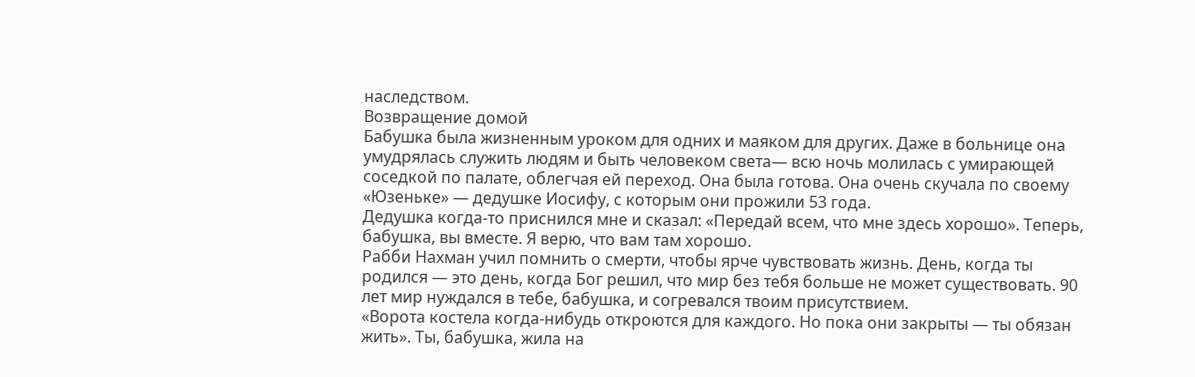наследством.
Возвращение домой
Бабушка была жизненным уроком для одних и маяком для других. Даже в больнице она умудрялась служить людям и быть человеком света— всю ночь молилась с умирающей соседкой по палате, облегчая ей переход. Она была готова. Она очень скучала по своему «Юзеньке» — дедушке Иосифу, с которым они прожили 53 года.
Дедушка когда-то приснился мне и сказал: «Передай всем, что мне здесь хорошо». Теперь, бабушка, вы вместе. Я верю, что вам там хорошо.
Рабби Нахман учил помнить о смерти, чтобы ярче чувствовать жизнь. День, когда ты родился — это день, когда Бог решил, что мир без тебя больше не может существовать. 90 лет мир нуждался в тебе, бабушка, и согревался твоим присутствием.
«Ворота костела когда-нибудь откроются для каждого. Но пока они закрыты — ты обязан жить». Ты, бабушка, жила на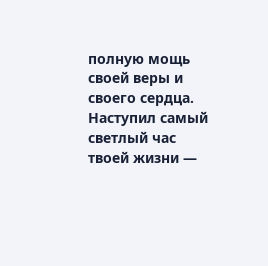полную мощь своей веры и своего сердца.
Наступил самый светлый час твоей жизни —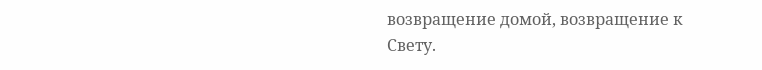возвращение домой, возвращение к Свету.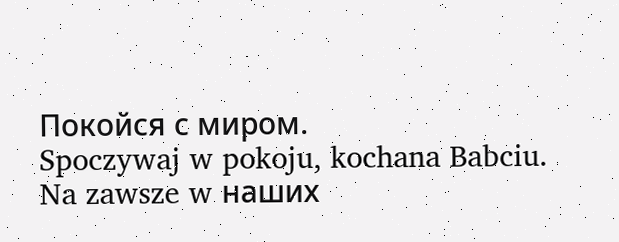Покойся с миром.
Spoczywaj w pokoju, kochana Babciu. Na zawsze w наших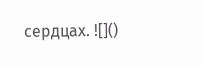сердцах. ![]()